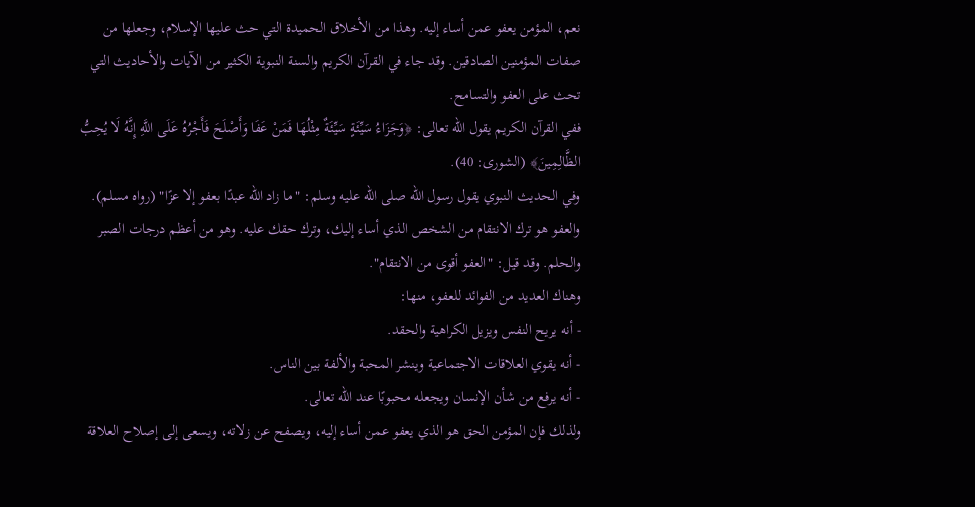نعم، المؤمن يعفو عمن أساء إليه. وهذا من الأخلاق الحميدة التي حث عليها الإسلام، وجعلها من صفات المؤمنين الصادقين. وقد جاء في القرآن الكريم والسنة النبوية الكثير من الآيات والأحاديث التي تحث على العفو والتسامح.
ففي القرآن الكريم يقول الله تعالى: ﴿وَجَزَاءُ سَيِّئَةٍ سَيِّئَةٌ مِثْلُهَا فَمَنْ عَفَا وَأَصْلَحَ فَأَجْرُهُ عَلَى اللَّهِ إِنَّهُ لَا يُحِبُّ الظَّالِمِينَ﴾ (الشورى: 40).
وفي الحديث النبوي يقول رسول الله صلى الله عليه وسلم: "ما زاد الله عبدًا بعفو إلا عزًا" (رواه مسلم).
والعفو هو ترك الانتقام من الشخص الذي أساء إليك، وترك حقك عليه. وهو من أعظم درجات الصبر والحلم. وقد قيل: "العفو أقوى من الانتقام".
وهناك العديد من الفوائد للعفو، منها:
- أنه يريح النفس ويزيل الكراهية والحقد.
- أنه يقوي العلاقات الاجتماعية وينشر المحبة والألفة بين الناس.
- أنه يرفع من شأن الإنسان ويجعله محبوبًا عند الله تعالى.
ولذلك فإن المؤمن الحق هو الذي يعفو عمن أساء إليه، ويصفح عن زلاته، ويسعى إلى إصلاح العلاقة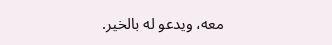معه، ويدعو له بالخير.